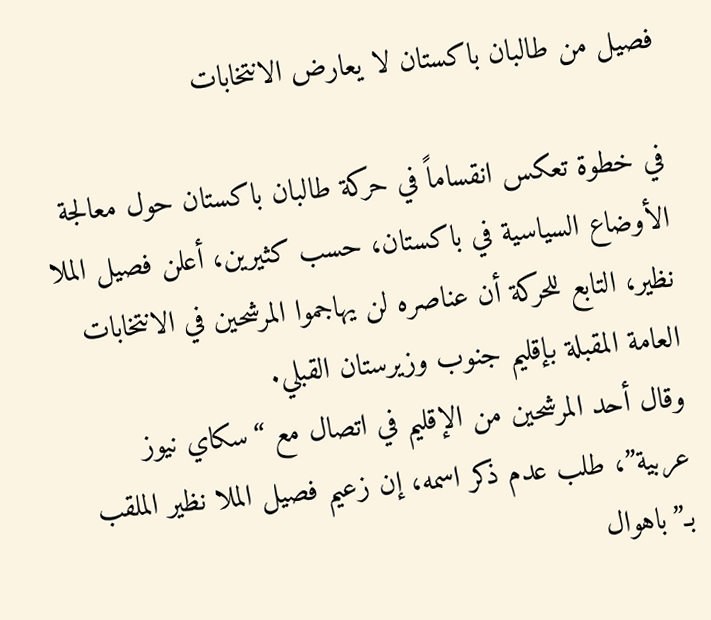فصيل من طالبان باكستان لا يعارض الانتخابات

في خطوة تعكس انقساماً في حركة طالبان باكستان حول معالجة الأوضاع السياسية في باكستان، حسب كثيرين، أعلن فصيل الملا نظير، التابع للحركة أن عناصره لن يهاجموا المرشحين في الانتخابات العامة المقبلة بإقليم جنوب وزيرستان القبلي.
وقال أحد المرشحين من الإقليم في اتصال مع “سكاي نيوز عربية”، طلب عدم ذكر اسمه، إن زعيم فصيل الملا نظير الملقب بـ”باهوال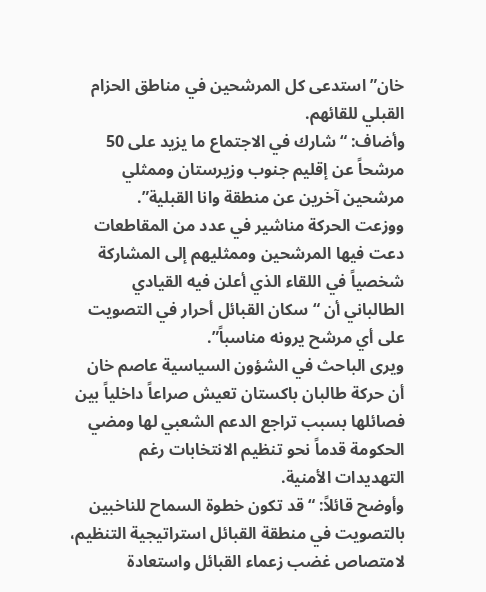خان” استدعى كل المرشحين في مناطق الحزام القبلي للقائهم.
وأضاف: “شارك في الاجتماع ما يزيد على 50 مرشحاً عن إقليم جنوب وزيرستان وممثلي مرشحين آخرين عن منطقة وانا القبلية”.
ووزعت الحركة مناشير في عدد من المقاطعات دعت فيها المرشحين وممثليهم إلى المشاركة شخصياً في اللقاء الذي أعلن فيه القيادي الطالباني أن “سكان القبائل أحرار في التصويت على أي مرشح يرونه مناسباً”.
ويرى الباحث في الشؤون السياسية عاصم خان أن حركة طالبان باكستان تعيش صراعاً داخلياً بين فصائلها بسبب تراجع الدعم الشعبي لها ومضي الحكومة قدماً نحو تنظيم الانتخابات رغم التهديدات الأمنية.
وأوضح قائلاً: “قد تكون خطوة السماح للناخبين بالتصويت في منطقة القبائل استراتيجية التنظيم، لامتصاص غضب زعماء القبائل واستعادة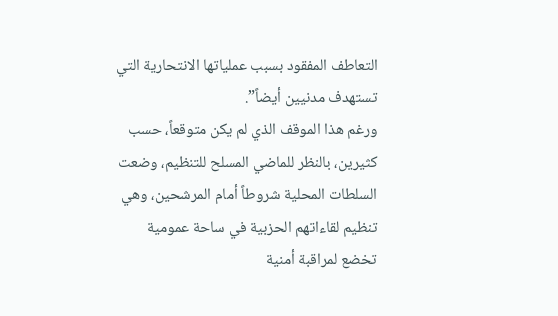التعاطف المفقود بسبب عملياتها الانتحارية التي تستهدف مدنيين أيضاً”.
ورغم هذا الموقف الذي لم يكن متوقعاً، حسب كثيرين، بالنظر للماضي المسلح للتنظيم، وضعت السلطات المحلية شروطاً أمام المرشحين، وهي تنظيم لقاءاتهم الحزبية في ساحة عمومية تخضع لمراقبة أمنية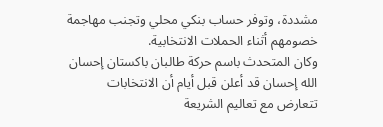مشددة، وتوفر حساب بنكي محلي وتجنب مهاجمة خصومهم أثناء الحملات الانتخابية.
وكان المتحدث باسم حركة طالبان باكستان إحسان الله إحسان قد أعلن قبل أيام أن الانتخابات تتعارض مع تعاليم الشريعة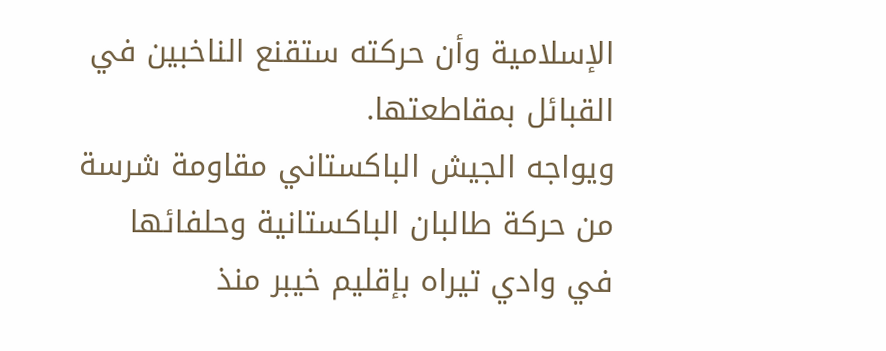الإسلامية وأن حركته ستقنع الناخبين في القبائل بمقاطعتها.
ويواجه الجيش الباكستاني مقاومة شرسة من حركة طالبان الباكستانية وحلفائها في وادي تيراه بإقليم خيبر منذ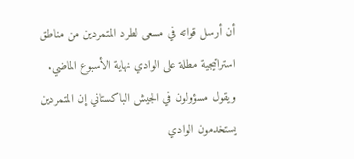أن أرسل قواته في مسعى لطرد المتمردين من مناطق استراتيجية مطلة على الوادي نهاية الأسبوع الماضي.
ويقول مسؤولون في الجيش الباكستاني إن المتمردين يستخدمون الوادي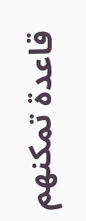قاعدة تمكنهم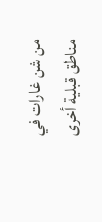من شن غارات في مناطق قبلية أخرى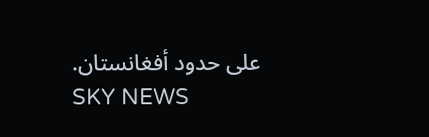على حدود أفغانستان.
SKY NEWS